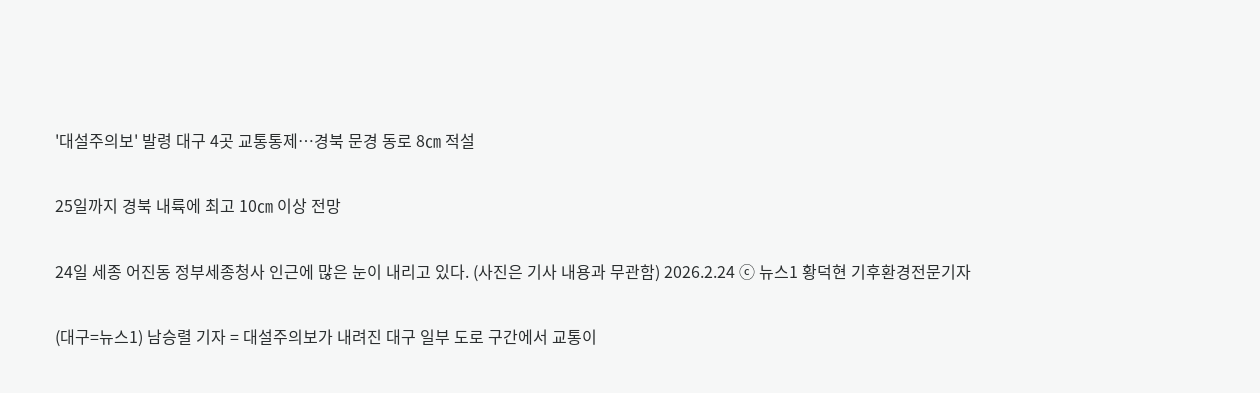'대설주의보' 발령 대구 4곳 교통통제…경북 문경 동로 8㎝ 적설

25일까지 경북 내륙에 최고 10㎝ 이상 전망

24일 세종 어진동 정부세종청사 인근에 많은 눈이 내리고 있다. (사진은 기사 내용과 무관함) 2026.2.24 ⓒ 뉴스1 황덕현 기후환경전문기자

(대구=뉴스1) 남승렬 기자 = 대설주의보가 내려진 대구 일부 도로 구간에서 교통이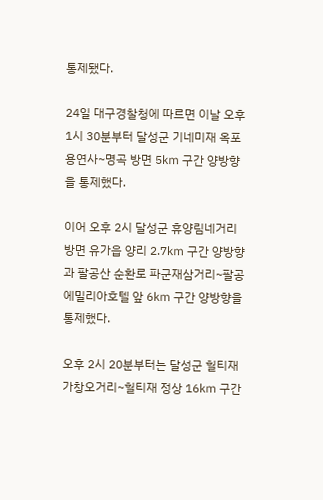통제됐다.

24일 대구경찰청에 따르면 이날 오후 1시 30분부터 달성군 기네미재 옥포 용연사~명곡 방면 5㎞ 구간 양방향을 통제했다.

이어 오후 2시 달성군 휴양림네거리 방면 유가읍 양리 2.7㎞ 구간 양방향과 팔공산 순환로 파군재삼거리~팔공에밀리아호텔 앞 6㎞ 구간 양방향을 통제했다.

오후 2시 20분부터는 달성군 헐티재 가창오거리~헐티재 정상 16㎞ 구간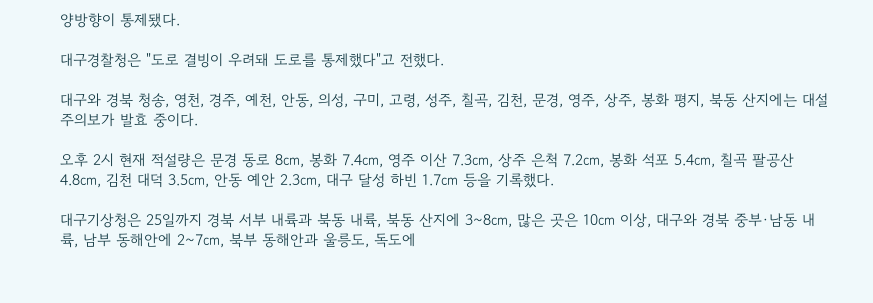양방향이 통제됐다.

대구경찰청은 "도로 결빙이 우려돼 도로를 통제했다"고 전했다.

대구와 경북 청송, 영천, 경주, 예천, 안동, 의성, 구미, 고령, 성주, 칠곡, 김천, 문경, 영주, 상주, 봉화 평지, 북동 산지에는 대설주의보가 발효 중이다.

오후 2시 현재 적설량은 문경 동로 8㎝, 봉화 7.4㎝, 영주 이산 7.3㎝, 상주 은척 7.2㎝, 봉화 석포 5.4㎝, 칠곡 팔공산 4.8㎝, 김천 대덕 3.5㎝, 안동 예안 2.3㎝, 대구 달성 하빈 1.7㎝ 등을 기록했다.

대구기상청은 25일까지 경북 서부 내륙과 북동 내륙, 북동 산지에 3~8㎝, 많은 곳은 10㎝ 이상, 대구와 경북 중부·남동 내륙, 남부 동해안에 2~7㎝, 북부 동해안과 울릉도, 독도에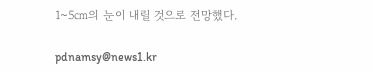1~5㎝의 눈이 내릴 것으로 전망했다.

pdnamsy@news1.kr